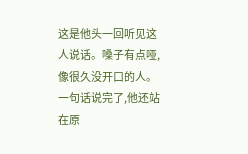这是他头一回听见这人说话。嗓子有点哑,像很久没开口的人。一句话说完了,他还站在原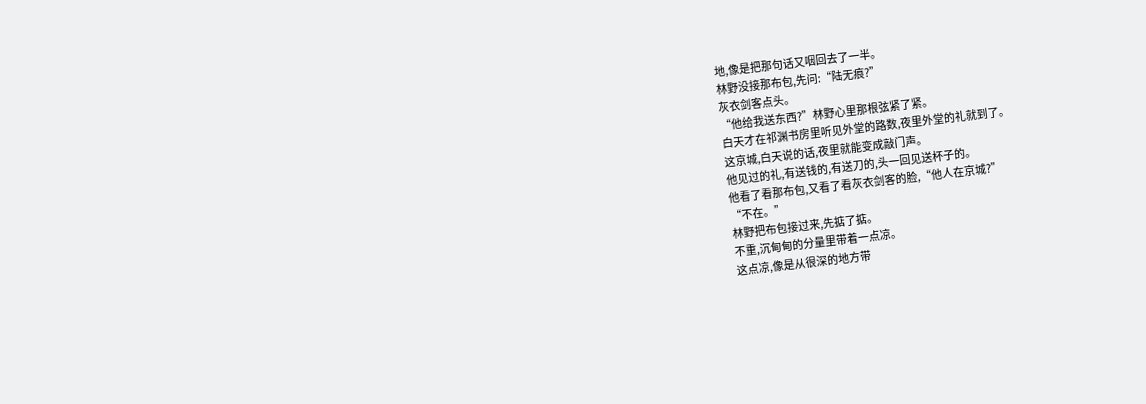地,像是把那句话又咽回去了一半。
林野没接那布包,先问:“陆无痕?”
灰衣剑客点头。
“他给我送东西?”林野心里那根弦紧了紧。
白天才在祁渊书房里听见外堂的路数,夜里外堂的礼就到了。
这京城,白天说的话,夜里就能变成敲门声。
他见过的礼,有送钱的,有送刀的,头一回见送杯子的。
他看了看那布包,又看了看灰衣剑客的脸,“他人在京城?”
“不在。”
林野把布包接过来,先掂了掂。
不重,沉甸甸的分量里带着一点凉。
这点凉,像是从很深的地方带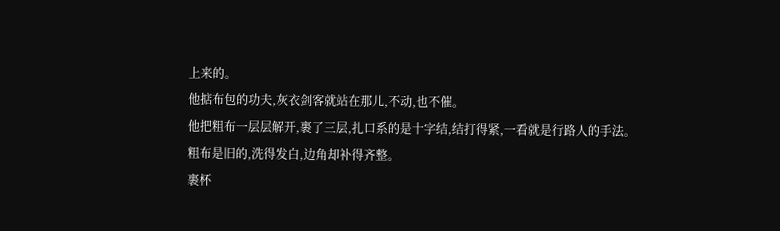上来的。
他掂布包的功夫,灰衣剑客就站在那儿,不动,也不催。
他把粗布一层层解开,裹了三层,扎口系的是十字结,结打得紧,一看就是行路人的手法。
粗布是旧的,洗得发白,边角却补得齐整。
裹杯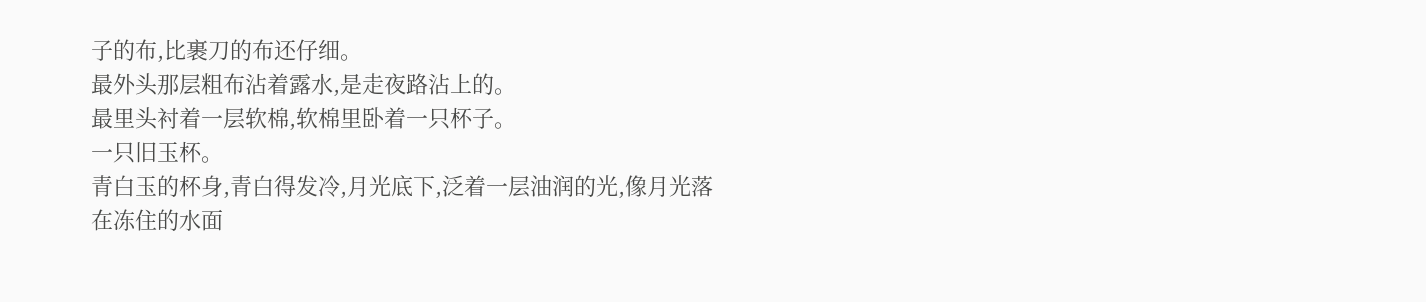子的布,比裹刀的布还仔细。
最外头那层粗布沾着露水,是走夜路沾上的。
最里头衬着一层软棉,软棉里卧着一只杯子。
一只旧玉杯。
青白玉的杯身,青白得发冷,月光底下,泛着一层油润的光,像月光落在冻住的水面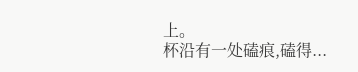上。
杯沿有一处磕痕,磕得...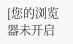[您的浏览器未开启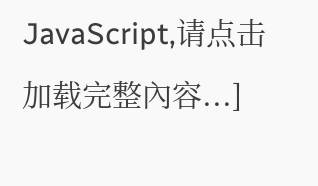JavaScript,请点击加载完整內容...]